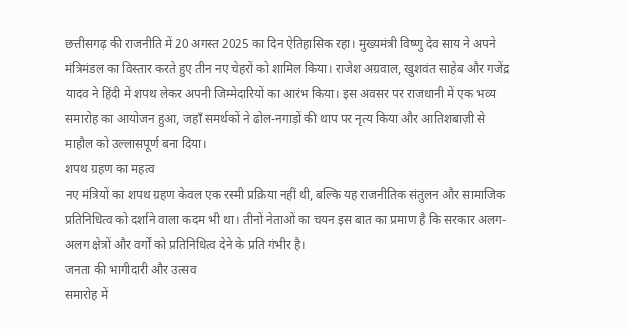छत्तीसगढ़ की राजनीति में 20 अगस्त 2025 का दिन ऐतिहासिक रहा। मुख्यमंत्री विष्णु देव साय ने अपने मंत्रिमंडल का विस्तार करते हुए तीन नए चेहरों को शामिल किया। राजेश अग्रवाल, खुशवंत साहेब और गजेंद्र यादव ने हिंदी में शपथ लेकर अपनी जिम्मेदारियों का आरंभ किया। इस अवसर पर राजधानी में एक भव्य समारोह का आयोजन हुआ, जहाँ समर्थकों ने ढोल-नगाड़ों की थाप पर नृत्य किया और आतिशबाज़ी से माहौल को उल्लासपूर्ण बना दिया।
शपथ ग्रहण का महत्व
नए मंत्रियों का शपथ ग्रहण केवल एक रस्मी प्रक्रिया नहीं थी, बल्कि यह राजनीतिक संतुलन और सामाजिक प्रतिनिधित्व को दर्शाने वाला कदम भी था। तीनों नेताओं का चयन इस बात का प्रमाण है कि सरकार अलग-अलग क्षेत्रों और वर्गों को प्रतिनिधित्व देने के प्रति गंभीर है।
जनता की भागीदारी और उत्सव
समारोह में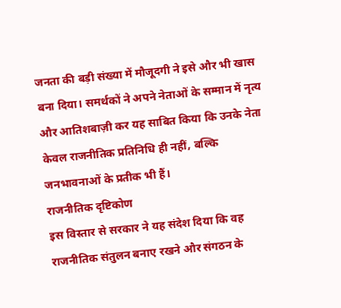जनता की बड़ी संख्या में मौजूदगी ने इसे और भी खास बना दिया। समर्थकों ने अपने नेताओं के सम्मान में नृत्य और आतिशबाज़ी कर यह साबित किया कि उनके नेता केवल राजनीतिक प्रतिनिधि ही नहीं, बल्कि जनभावनाओं के प्रतीक भी हैं।
राजनीतिक दृष्टिकोण
इस विस्तार से सरकार ने यह संदेश दिया कि वह राजनीतिक संतुलन बनाए रखने और संगठन के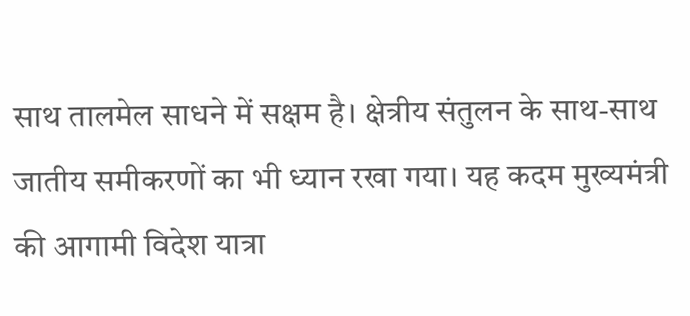साथ तालमेल साधने में सक्षम है। क्षेत्रीय संतुलन के साथ-साथ जातीय समीकरणों का भी ध्यान रखा गया। यह कदम मुख्यमंत्री की आगामी विदेश यात्रा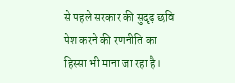से पहले सरकार की सुदृढ़ छवि पेश करने की रणनीति का हिस्सा भी माना जा रहा है।